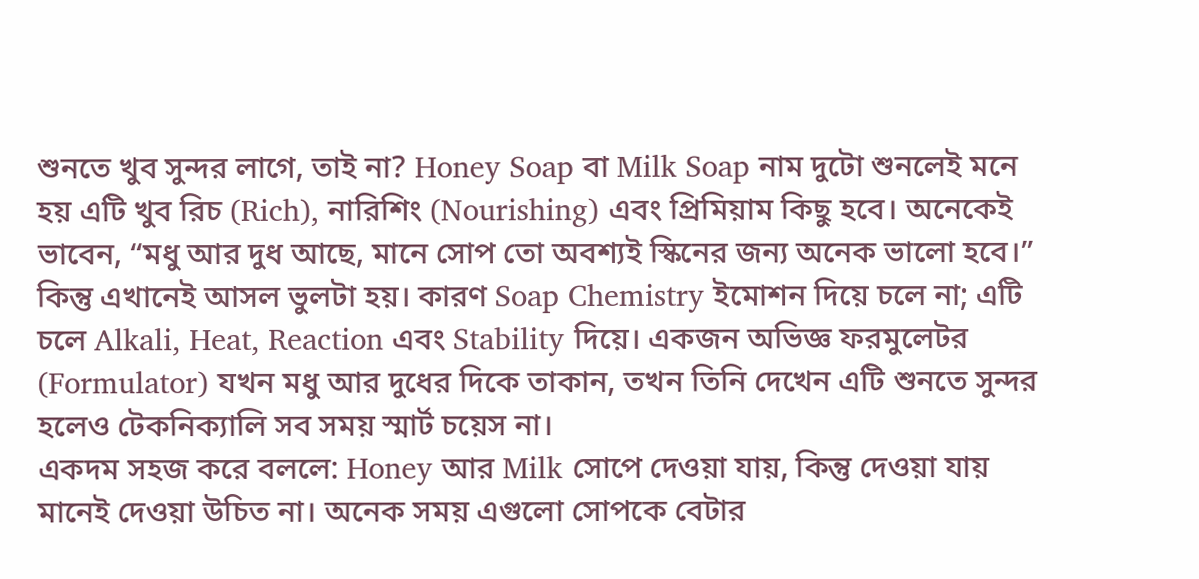শুনতে খুব সুন্দর লাগে, তাই না? Honey Soap বা Milk Soap নাম দুটো শুনলেই মনে হয় এটি খুব রিচ (Rich), নারিশিং (Nourishing) এবং প্রিমিয়াম কিছু হবে। অনেকেই ভাবেন, “মধু আর দুধ আছে, মানে সোপ তো অবশ্যই স্কিনের জন্য অনেক ভালো হবে।”
কিন্তু এখানেই আসল ভুলটা হয়। কারণ Soap Chemistry ইমোশন দিয়ে চলে না; এটি চলে Alkali, Heat, Reaction এবং Stability দিয়ে। একজন অভিজ্ঞ ফরমুলেটর (Formulator) যখন মধু আর দুধের দিকে তাকান, তখন তিনি দেখেন এটি শুনতে সুন্দর হলেও টেকনিক্যালি সব সময় স্মার্ট চয়েস না।
একদম সহজ করে বললে: Honey আর Milk সোপে দেওয়া যায়, কিন্তু দেওয়া যায় মানেই দেওয়া উচিত না। অনেক সময় এগুলো সোপকে বেটার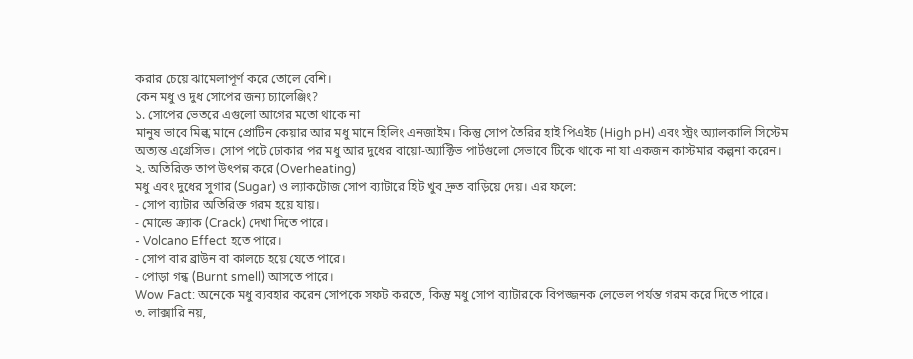করার চেয়ে ঝামেলাপূর্ণ করে তোলে বেশি।
কেন মধু ও দুধ সোপের জন্য চ্যালেঞ্জিং?
১. সোপের ভেতরে এগুলো আগের মতো থাকে না
মানুষ ভাবে মিল্ক মানে প্রোটিন কেয়ার আর মধু মানে হিলিং এনজাইম। কিন্তু সোপ তৈরির হাই পিএইচ (High pH) এবং স্ট্রং অ্যালকালি সিস্টেম অত্যন্ত এগ্রেসিভ। সোপ পটে ঢোকার পর মধু আর দুধের বায়ো-অ্যাক্টিভ পার্টগুলো সেভাবে টিকে থাকে না যা একজন কাস্টমার কল্পনা করেন।
২. অতিরিক্ত তাপ উৎপন্ন করে (Overheating)
মধু এবং দুধের সুগার (Sugar) ও ল্যাকটোজ সোপ ব্যাটারে হিট খুব দ্রুত বাড়িয়ে দেয়। এর ফলে:
- সোপ ব্যাটার অতিরিক্ত গরম হয়ে যায়।
- মোল্ডে ক্র্যাক (Crack) দেখা দিতে পারে।
- Volcano Effect হতে পারে।
- সোপ বার ব্রাউন বা কালচে হয়ে যেতে পারে।
- পোড়া গন্ধ (Burnt smell) আসতে পারে।
Wow Fact: অনেকে মধু ব্যবহার করেন সোপকে সফট করতে, কিন্তু মধু সোপ ব্যাটারকে বিপজ্জনক লেভেল পর্যন্ত গরম করে দিতে পারে।
৩. লাক্সারি নয়,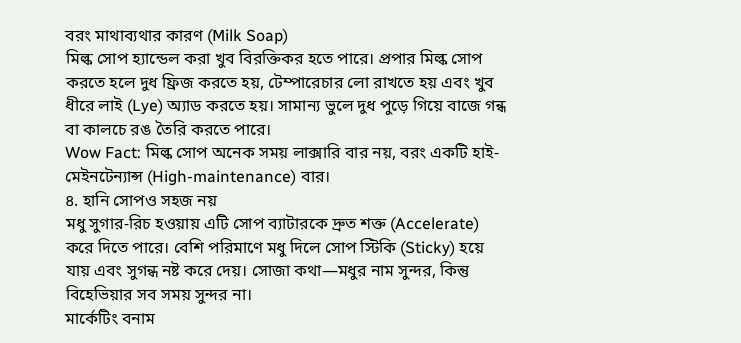বরং মাথাব্যথার কারণ (Milk Soap)
মিল্ক সোপ হ্যান্ডেল করা খুব বিরক্তিকর হতে পারে। প্রপার মিল্ক সোপ করতে হলে দুধ ফ্রিজ করতে হয়, টেম্পারেচার লো রাখতে হয় এবং খুব ধীরে লাই (Lye) অ্যাড করতে হয়। সামান্য ভুলে দুধ পুড়ে গিয়ে বাজে গন্ধ বা কালচে রঙ তৈরি করতে পারে।
Wow Fact: মিল্ক সোপ অনেক সময় লাক্সারি বার নয়, বরং একটি হাই-মেইনটেন্যান্স (High-maintenance) বার।
৪. হানি সোপও সহজ নয়
মধু সুগার-রিচ হওয়ায় এটি সোপ ব্যাটারকে দ্রুত শক্ত (Accelerate) করে দিতে পারে। বেশি পরিমাণে মধু দিলে সোপ স্টিকি (Sticky) হয়ে যায় এবং সুগন্ধ নষ্ট করে দেয়। সোজা কথা—মধুর নাম সুন্দর, কিন্তু বিহেভিয়ার সব সময় সুন্দর না।
মার্কেটিং বনাম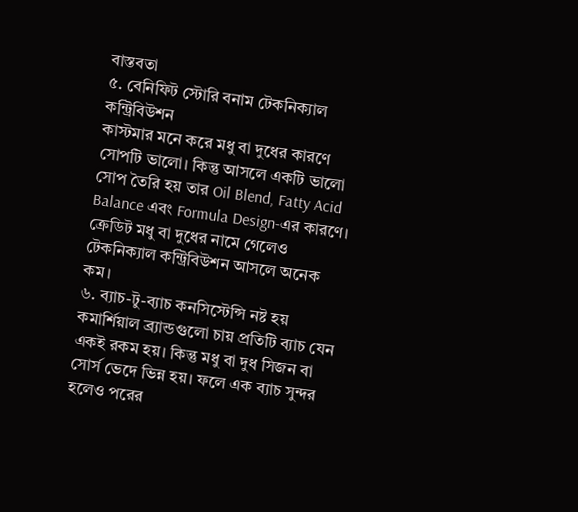বাস্তবতা
৫. বেনিফিট স্টোরি বনাম টেকনিক্যাল কন্ট্রিবিউশন
কাস্টমার মনে করে মধু বা দুধের কারণে সোপটি ভালো। কিন্তু আসলে একটি ভালো সোপ তৈরি হয় তার Oil Blend, Fatty Acid Balance এবং Formula Design-এর কারণে। ক্রেডিট মধু বা দুধের নামে গেলেও টেকনিক্যাল কন্ট্রিবিউশন আসলে অনেক কম।
৬. ব্যাচ-টু-ব্যাচ কনসিস্টেন্সি নষ্ট হয়
কমার্শিয়াল ব্র্যান্ডগুলো চায় প্রতিটি ব্যাচ যেন একই রকম হয়। কিন্তু মধু বা দুধ সিজন বা সোর্স ভেদে ভিন্ন হয়। ফলে এক ব্যাচ সুন্দর হলেও পরের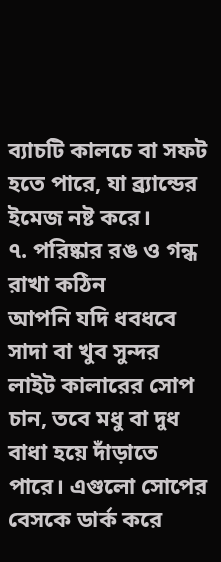ব্যাচটি কালচে বা সফট হতে পারে, যা ব্র্যান্ডের ইমেজ নষ্ট করে।
৭. পরিষ্কার রঙ ও গন্ধ রাখা কঠিন
আপনি যদি ধবধবে সাদা বা খুব সুন্দর লাইট কালারের সোপ চান, তবে মধু বা দুধ বাধা হয়ে দাঁড়াতে পারে। এগুলো সোপের বেসকে ডার্ক করে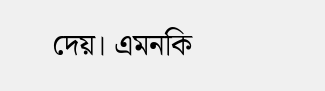দেয়। এমনকি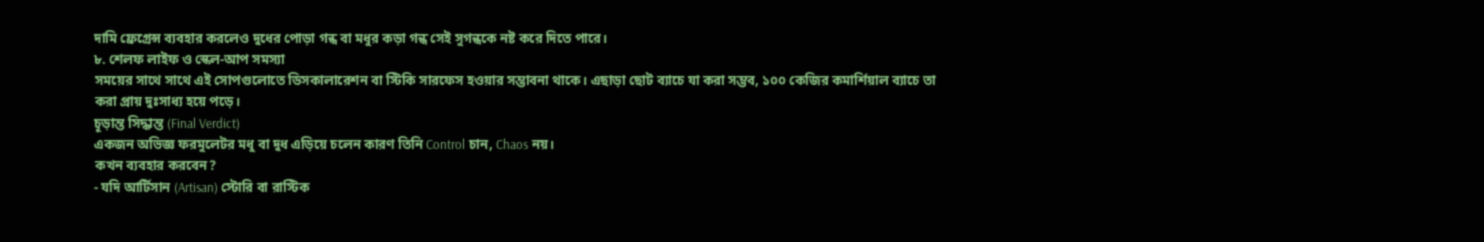দামি ফ্রেগ্রেন্স ব্যবহার করলেও দুধের পোড়া গন্ধ বা মধুর কড়া গন্ধ সেই সুগন্ধকে নষ্ট করে দিতে পারে।
৮. শেলফ লাইফ ও স্কেল-আপ সমস্যা
সময়ের সাথে সাথে এই সোপগুলোতে ডিসকালারেশন বা স্টিকি সারফেস হওয়ার সম্ভাবনা থাকে। এছাড়া ছোট ব্যাচে যা করা সম্ভব, ১০০ কেজির কমার্শিয়াল ব্যাচে তা করা প্রায় দুঃসাধ্য হয়ে পড়ে।
চূড়ান্ত সিদ্ধান্ত (Final Verdict)
একজন অভিজ্ঞ ফরমুলেটর মধু বা দুধ এড়িয়ে চলেন কারণ তিনি Control চান, Chaos নয়।
কখন ব্যবহার করবেন?
- যদি আর্টিসান (Artisan) স্টোরি বা রাস্টিক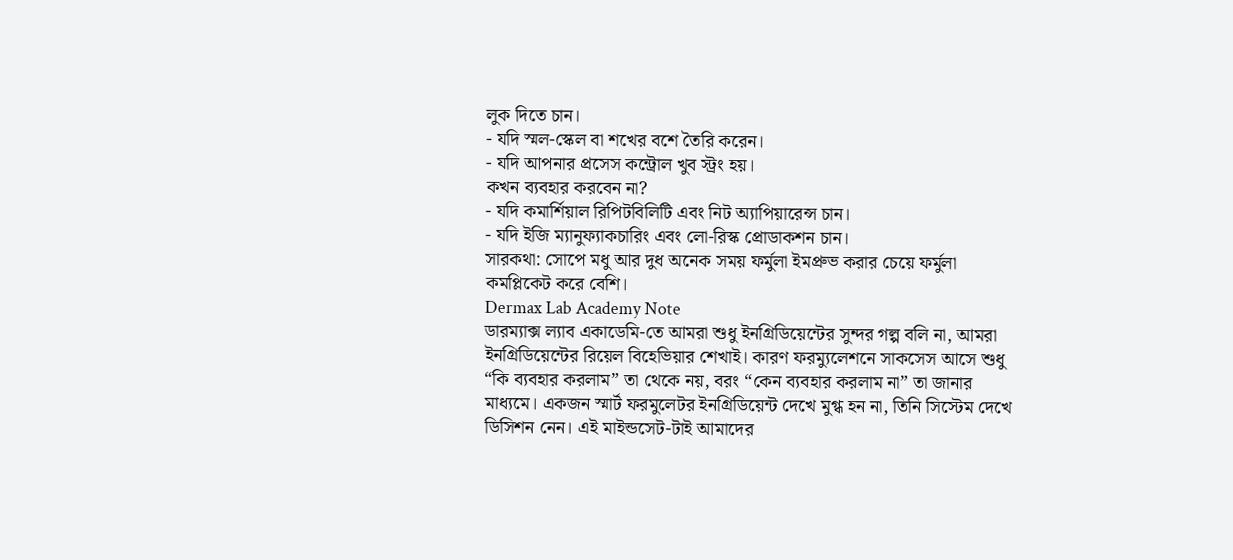লুক দিতে চান।
- যদি স্মল-স্কেল বা শখের বশে তৈরি করেন।
- যদি আপনার প্রসেস কন্ট্রোল খুব স্ট্রং হয়।
কখন ব্যবহার করবেন না?
- যদি কমার্শিয়াল রিপিটবিলিটি এবং নিট অ্যাপিয়ারেন্স চান।
- যদি ইজি ম্যানুফ্যাকচারিং এবং লো-রিস্ক প্রোডাকশন চান।
সারকথা: সোপে মধু আর দুধ অনেক সময় ফর্মুলা ইমপ্রুভ করার চেয়ে ফর্মুলা কমপ্লিকেট করে বেশি।
Dermax Lab Academy Note
ডারম্যাক্স ল্যাব একাডেমি-তে আমরা শুধু ইনগ্রিডিয়েন্টের সুন্দর গল্প বলি না, আমরা ইনগ্রিডিয়েন্টের রিয়েল বিহেভিয়ার শেখাই। কারণ ফরম্যুলেশনে সাকসেস আসে শুধু “কি ব্যবহার করলাম” তা থেকে নয়, বরং “কেন ব্যবহার করলাম না” তা জানার মাধ্যমে। একজন স্মার্ট ফরমুলেটর ইনগ্রিডিয়েন্ট দেখে মুগ্ধ হন না, তিনি সিস্টেম দেখে ডিসিশন নেন। এই মাইন্ডসেট-টাই আমাদের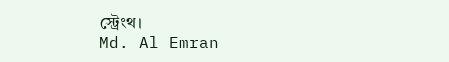স্ট্রেংথ।
Md. Al Emran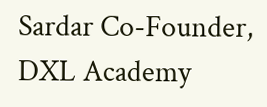Sardar Co-Founder, DXL Academy